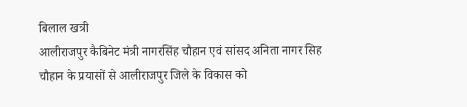बिलाल खत्री
आलीराजपुर कैबिनेट मंत्री नागरसिंह चौहान एवं सांसद अनिता नागर सिह चौहान के प्रयासों से आलीराजपुर जिले के विकास को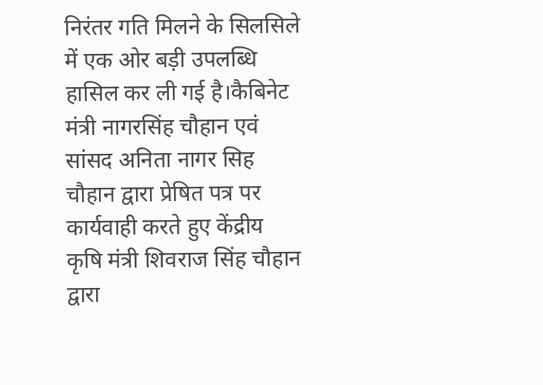निरंतर गति मिलने के सिलसिले में एक ओर बड़ी उपलब्धि हासिल कर ली गई है।कैबिनेट मंत्री नागरसिंह चौहान एवं सांसद अनिता नागर सिह चौहान द्वारा प्रेषित पत्र पर कार्यवाही करते हुए केंद्रीय कृषि मंत्री शिवराज सिंह चौहान द्वारा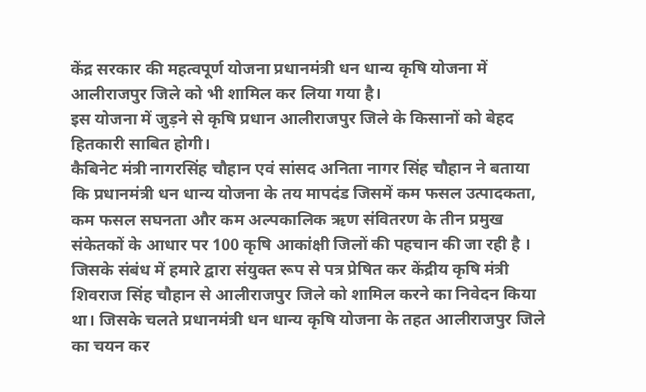केंद्र सरकार की महत्वपूर्ण योजना प्रधानमंत्री धन धान्य कृषि योजना में आलीराजपुर जिले को भी शामिल कर लिया गया है।
इस योजना में जुड़ने से कृषि प्रधान आलीराजपुर जिले के किसानों को बेहद हितकारी साबित होगी।
कैबिनेट मंत्री नागरसिंह चौहान एवं सांसद अनिता नागर सिंह चौहान ने बताया कि प्रधानमंत्री धन धान्य योजना के तय मापदंड जिसमें कम फसल उत्पादकता, कम फसल सघनता और कम अल्पकालिक ऋण संवितरण के तीन प्रमुख संकेतकों के आधार पर 100 कृषि आकांक्षी जिलों की पहचान की जा रही है । जिसके संबंध में हमारे द्वारा संयुक्त रूप से पत्र प्रेषित कर केंद्रीय कृषि मंत्री शिवराज सिंह चौहान से आलीराजपुर जिले को शामिल करने का निवेदन किया था। जिसके चलते प्रधानमंत्री धन धान्य कृषि योजना के तहत आलीराजपुर जिले का चयन कर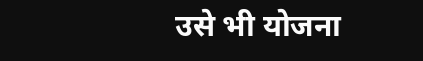उसे भी योजना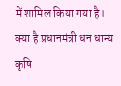में शामिल किया गया है।
क्या है प्रधानमंत्री धन धान्य कृषि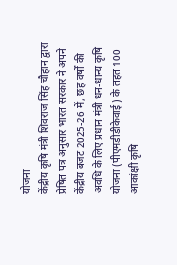योजना
केंद्रीय कृषि मंत्री शिवराज सिंह चौहान द्वारा प्रेषित पत्र अनुसार भारत सरकार ने अपने केंद्रीय बजट 2025-26 में, छह वर्षों की अवधि के लिए प्रधान मंत्री धन-धान्य कृषि योजना (पीएमडीडीकेवाई) के तहत 100 आकांक्षी कृषि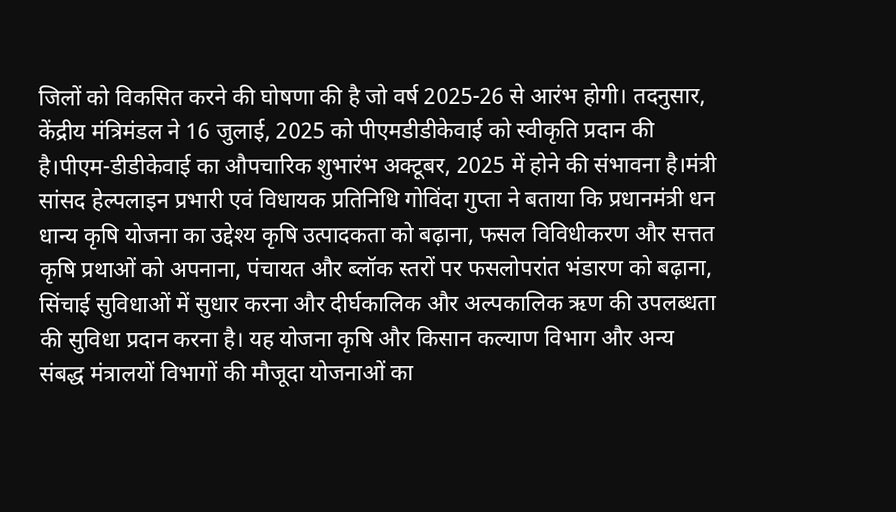जिलों को विकसित करने की घोषणा की है जो वर्ष 2025-26 से आरंभ होगी। तदनुसार, केंद्रीय मंत्रिमंडल ने 16 जुलाई, 2025 को पीएमडीडीकेवाई को स्वीकृति प्रदान की है।पीएम-डीडीकेवाई का औपचारिक शुभारंभ अक्टूबर, 2025 में होने की संभावना है।मंत्री सांसद हेल्पलाइन प्रभारी एवं विधायक प्रतिनिधि गोविंदा गुप्ता ने बताया कि प्रधानमंत्री धन धान्य कृषि योजना का उद्देश्य कृषि उत्पादकता को बढ़ाना, फसल विविधीकरण और सत्तत कृषि प्रथाओं को अपनाना, पंचायत और ब्लॉक स्तरों पर फसलोपरांत भंडारण को बढ़ाना, सिंचाई सुविधाओं में सुधार करना और दीर्घकालिक और अल्पकालिक ऋण की उपलब्धता की सुविधा प्रदान करना है। यह योजना कृषि और किसान कल्याण विभाग और अन्य संबद्ध मंत्रालयों विभागों की मौजूदा योजनाओं का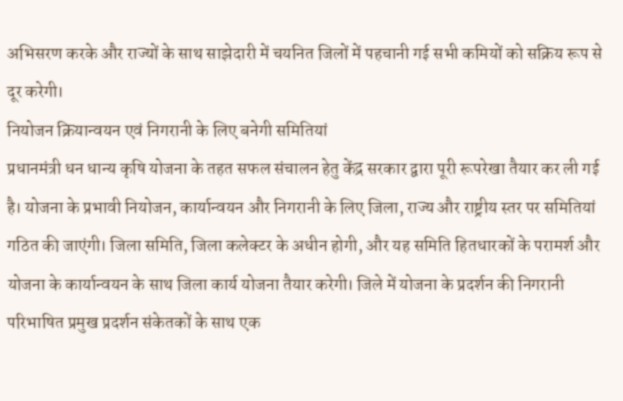अभिसरण करके और राज्यों के साथ साझेदारी में चयनित जिलों में पहचानी गई सभी कमियों को सक्रिय रूप से दूर करेगी।
नियोजन क्रियान्वयन एवं निगरानी के लिए बनेगी समितियां
प्रधानमंत्री धन धान्य कृषि योजना के तहत सफल संचालन हेतु केंद्र सरकार द्वारा पूरी रूपरेखा तैयार कर ली गई है। योजना के प्रभावी नियोजन, कार्यान्वयन और निगरानी के लिए जिला, राज्य और राष्ट्रीय स्तर पर समितियां गठित की जाएंगी। जिला समिति, जिला कलेक्टर के अधीन होगी, और यह समिति हितधारकों के परामर्श और योजना के कार्यान्वयन के साथ जिला कार्य योजना तैयार करेगी। जिले में योजना के प्रदर्शन की निगरानी परिभाषित प्रमुख प्रदर्शन संकेतकों के साथ एक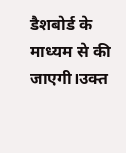डैशबोर्ड के माध्यम से की जाएगी।उक्त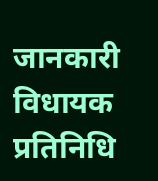जानकारी विधायक प्रतिनिधि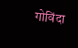गोविंदा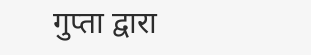गुप्ता द्वारा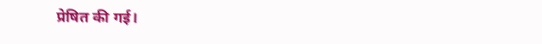प्रेषित की गई।